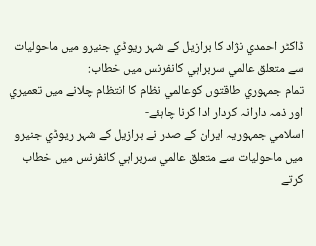ڈاکٹر احمدي نژاد کا برازيل کے شہر ريوڈي جنيرو ميں ماحوليات سے متعلق عالمي سربراہي کانفرنس ميں خطاب:
تمام جمہوري طاقتوں کوعالمي نظام کا انتظام چلانے ميں تعميري اور ذمہ دارانہ کردار ادا کرنا چاہئے-
اسلامي جمہوريہ ايران کے صدر نے برازيل کے شہر ريوڈي جنيرو ميں ماحوليات سے متعلق عالمي سربراہي کانفرنس ميں خطاب کرتے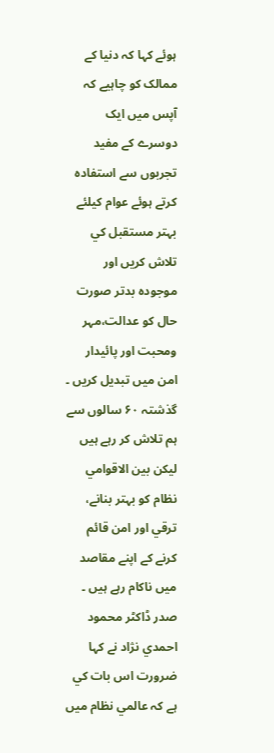ہوئے کہا کہ دنيا کے ممالک کو چاہيے کہ آپس ميں ايک دوسرے کے مفيد تجربوں سے استفادہ کرتے ہوئے عوام کيلئے بہتر مستقبل کي تلاش کريں اور موجودہ بدتر صورت حال کو عدالت،مہر ومحبت اور پائيدار امن ميں تبديل کريں ۔ گذشتہ ۶۰ سالوں سے ہم تلاش کر رہے ہيں ليکن بين الاقوامي نظام کو بہتر بنانے، ترقي اور امن قائم کرنے کے اپنے مقاصد ميں ناکام رہے ہيں ۔
صدر ڈاکٹر محمود احمدي نژاد نے کہا ضرورت اس بات کي ہے کہ عالمي نظام ميں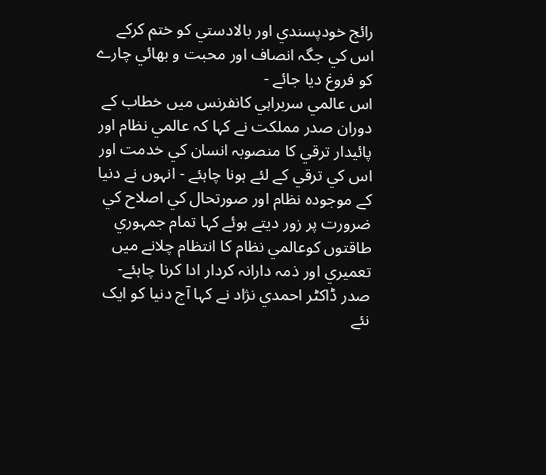رائج خودپسندي اور بالادستي کو ختم کرکے اس کي جگہ انصاف اور محبت و بھائي چارے کو فروغ ديا جائے -
اس عالمي سربراہي کانفرنس ميں خطاب کے دوران صدر مملکت نے کہا کہ عالمي نظام اور پائيدار ترقي کا منصوبہ انسان کي خدمت اور اس کي ترقي کے لئے ہونا چاہئے - انہوں نے دنيا کے موجودہ نظام اور صورتحال کي اصلاح کي ضرورت پر زور ديتے ہوئے کہا تمام جمہوري طاقتوں کوعالمي نظام کا انتظام چلانے ميں تعميري اور ذمہ دارانہ کردار ادا کرنا چاہئے-
صدر ڈاکٹر احمدي نژاد نے کہا آج دنيا کو ايک نئے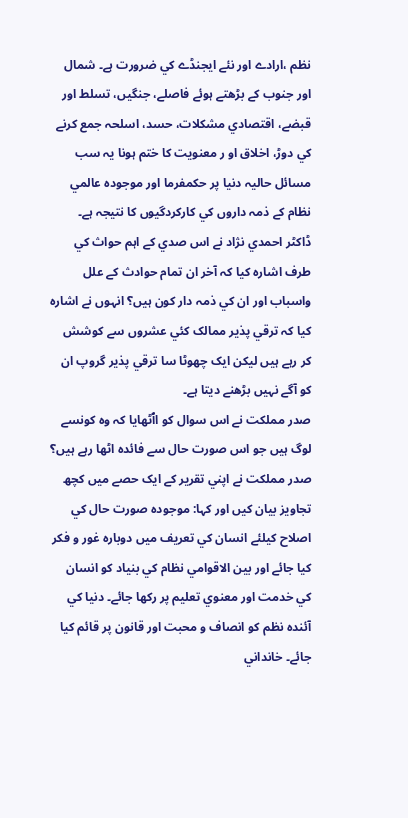نظم ،ارادے اور نئے ايجنڈے کي ضرورت ہے۔ شمال اور جنوب کے بڑھتے ہوئے فاصلے، جنگيں، تسلط اور قبضے، اقتصادي مشکلات، حسد، اسلحہ جمع کرنے کي دوڑ، اخلاق او ر معنويت کا ختم ہونا يہ سب مسائل حاليہ دنيا پر حکمفرما اور موجودہ عالمي نظام کے ذمہ داروں کي کارکردگيوں کا نتيجہ ہے۔
ڈاکٹر احمدي نژاد نے اس صدي کے اہم حواث کي طرف اشارہ کيا کہ آخر ان تمام حوادث کے علل واسباب اور ان کي ذمہ دار کون ہيں؟ انہوں نے اشارہ کيا کہ ترقي پذير ممالک کئي عشروں سے کوشش کر رہے ہيں ليکن ايک چھوٹا سا ترقي پذير گروپ ان کو آگے نہيں بڑھنے ديتا ہے۔
صدر مملکت نے اس سوال کو اٱٹھايا کہ وہ کونسے لوگ ہيں جو اس صورت حال سے فائدہ اٹھا رہے ہيں؟
صدر مملکت نے اپني تقرير کے ايک حصے ميں کچھ تجاويز بيان کيں اور کہا: موجودہ صورت حال کي اصلاح کيلئے انسان کي تعريف ميں دوبارہ غور و فکر کيا جائے اور بين الاقوامي نظام کي بنياد کو انسان کي خدمت اور معنوي تعليم پر رکھا جائے۔ دنيا کي آئندہ نظم کو انصاف و محبت اور قانون پر قائم کيا جائے۔ خانداني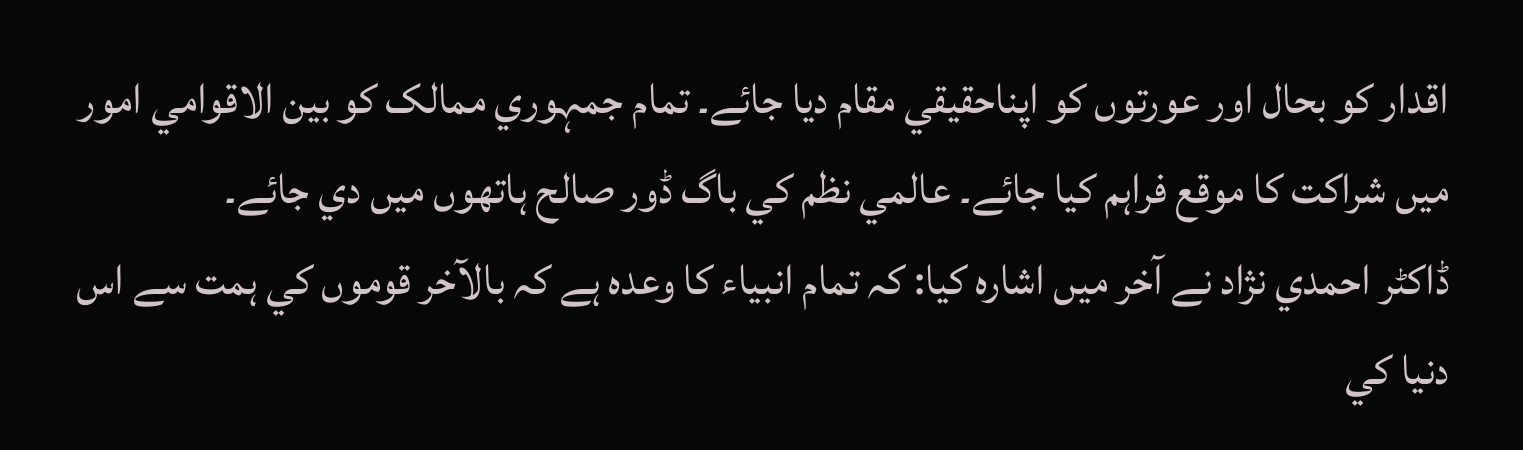اقدار کو بحال اور عورتوں کو اپناحقيقي مقام ديا جائے۔ تمام جمہوري ممالک کو بين الاقوامي امور ميں شراکت کا موقع فراہم کيا جائے۔ عالمي نظم کي باگ ڈور صالح ہاتھوں ميں دي جائے۔
ڈاکٹر احمدي نژاد نے آخر ميں اشارہ کيا: کہ تمام انبياء کا وعدہ ہے کہ بالآخر قوموں کي ہمت سے اس دنيا کي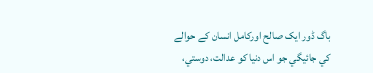باگ ڈور ايک صالح اورکامل انسان کے حوالے کي جائيگي جو اس دنيا کو عدالت، دوستي،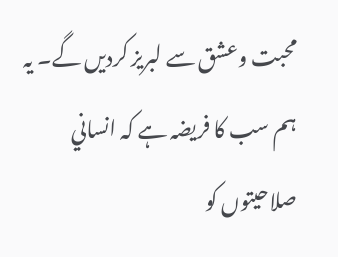محبت وعشق سے لبريز کرديں گے۔ يہ ہم سب کا فريضہ ہے کہ انساني صلاحيتوں کو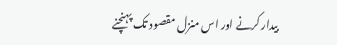بيدار کرنے اور اس منزل مقصود تک پہنچنے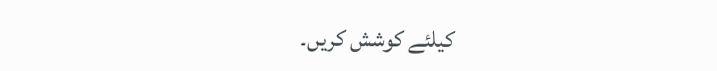کيلئے کوشش کريں۔